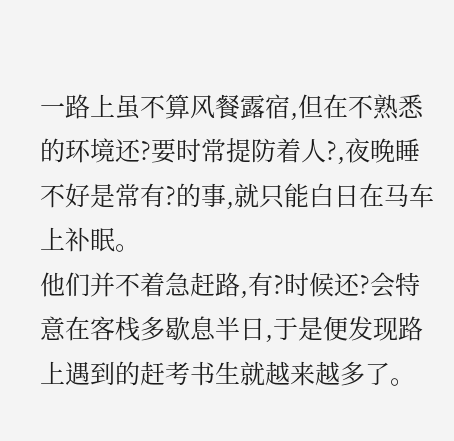一路上虽不算风餐露宿,但在不熟悉的环境还?要时常提防着人?,夜晚睡不好是常有?的事,就只能白日在马车上补眠。
他们并不着急赶路,有?时候还?会特意在客栈多歇息半日,于是便发现路上遇到的赶考书生就越来越多了。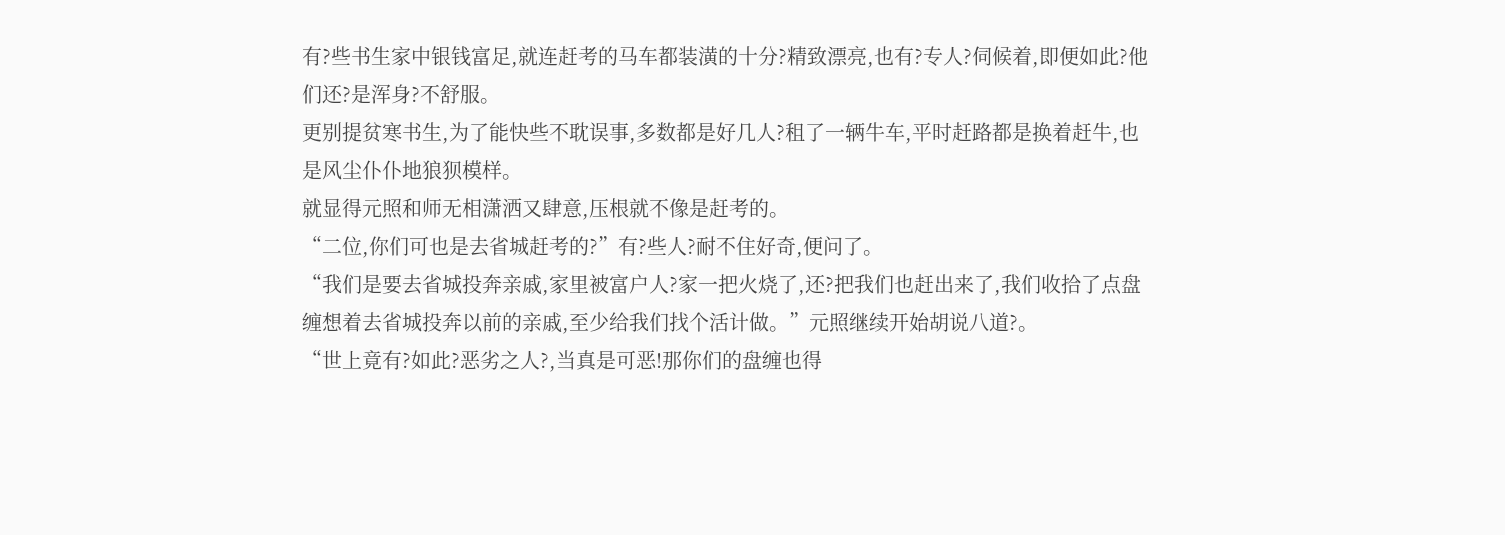有?些书生家中银钱富足,就连赶考的马车都装潢的十分?精致漂亮,也有?专人?伺候着,即便如此?他们还?是浑身?不舒服。
更别提贫寒书生,为了能快些不耽误事,多数都是好几人?租了一辆牛车,平时赶路都是换着赶牛,也是风尘仆仆地狼狈模样。
就显得元照和师无相潇洒又肆意,压根就不像是赶考的。
“二位,你们可也是去省城赶考的?”有?些人?耐不住好奇,便问了。
“我们是要去省城投奔亲戚,家里被富户人?家一把火烧了,还?把我们也赶出来了,我们收拾了点盘缠想着去省城投奔以前的亲戚,至少给我们找个活计做。”元照继续开始胡说八道?。
“世上竟有?如此?恶劣之人?,当真是可恶!那你们的盘缠也得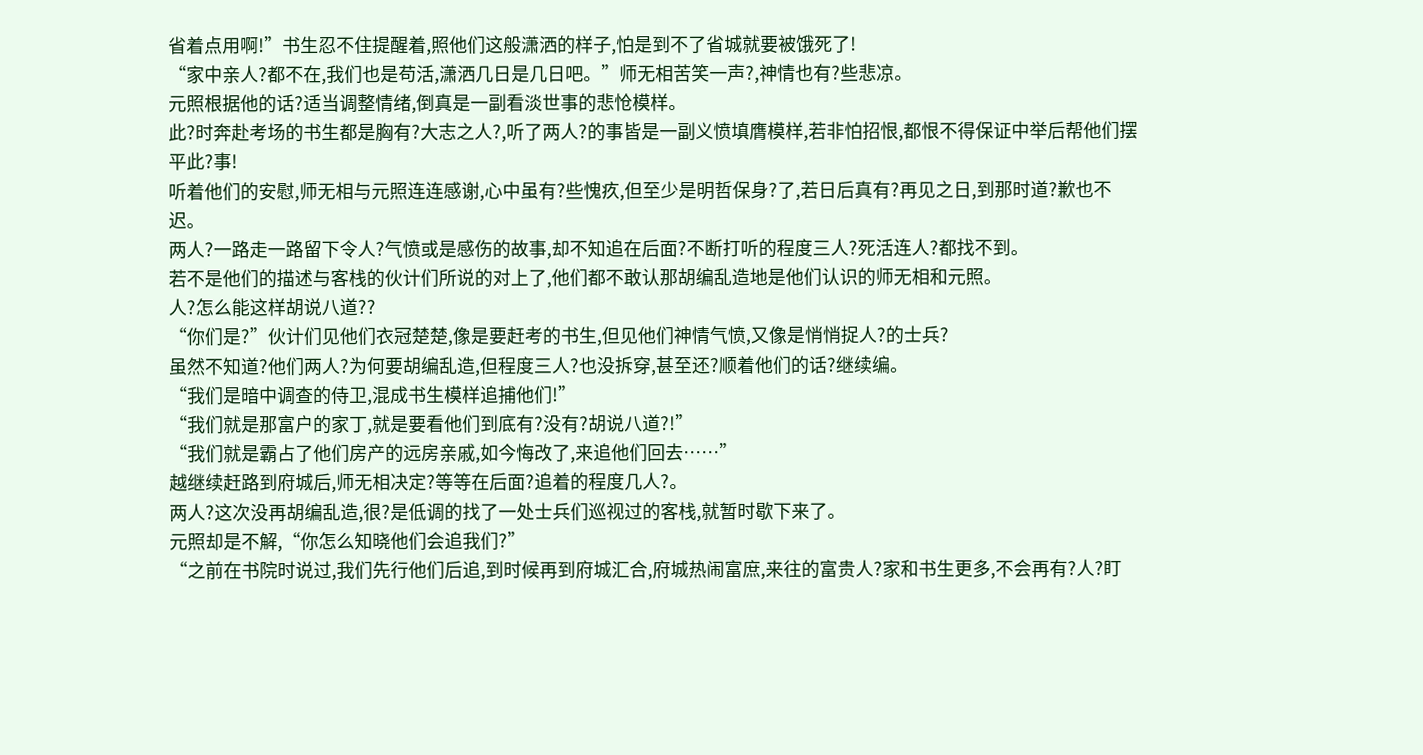省着点用啊!”书生忍不住提醒着,照他们这般潇洒的样子,怕是到不了省城就要被饿死了!
“家中亲人?都不在,我们也是苟活,潇洒几日是几日吧。”师无相苦笑一声?,神情也有?些悲凉。
元照根据他的话?适当调整情绪,倒真是一副看淡世事的悲怆模样。
此?时奔赴考场的书生都是胸有?大志之人?,听了两人?的事皆是一副义愤填膺模样,若非怕招恨,都恨不得保证中举后帮他们摆平此?事!
听着他们的安慰,师无相与元照连连感谢,心中虽有?些愧疚,但至少是明哲保身?了,若日后真有?再见之日,到那时道?歉也不迟。
两人?一路走一路留下令人?气愤或是感伤的故事,却不知追在后面?不断打听的程度三人?死活连人?都找不到。
若不是他们的描述与客栈的伙计们所说的对上了,他们都不敢认那胡编乱造地是他们认识的师无相和元照。
人?怎么能这样胡说八道??
“你们是?”伙计们见他们衣冠楚楚,像是要赶考的书生,但见他们神情气愤,又像是悄悄捉人?的士兵?
虽然不知道?他们两人?为何要胡编乱造,但程度三人?也没拆穿,甚至还?顺着他们的话?继续编。
“我们是暗中调查的侍卫,混成书生模样追捕他们!”
“我们就是那富户的家丁,就是要看他们到底有?没有?胡说八道?!”
“我们就是霸占了他们房产的远房亲戚,如今悔改了,来追他们回去……”
越继续赶路到府城后,师无相决定?等等在后面?追着的程度几人?。
两人?这次没再胡编乱造,很?是低调的找了一处士兵们巡视过的客栈,就暂时歇下来了。
元照却是不解,“你怎么知晓他们会追我们?”
“之前在书院时说过,我们先行他们后追,到时候再到府城汇合,府城热闹富庶,来往的富贵人?家和书生更多,不会再有?人?盯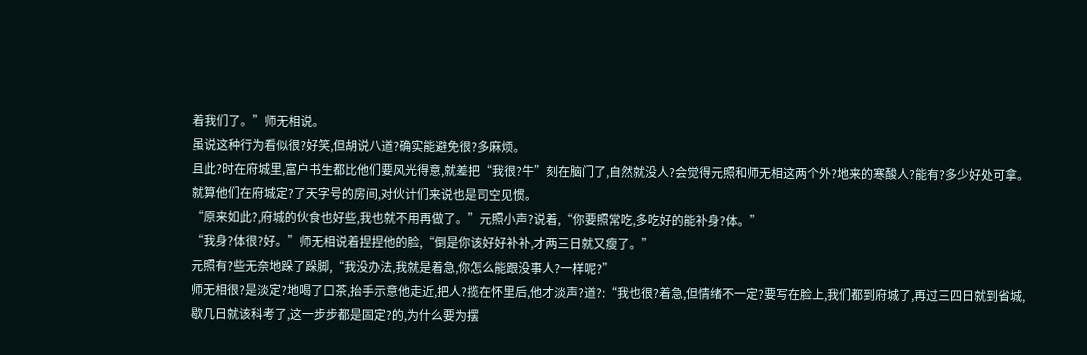着我们了。”师无相说。
虽说这种行为看似很?好笑,但胡说八道?确实能避免很?多麻烦。
且此?时在府城里,富户书生都比他们要风光得意,就差把“我很?牛”刻在脑门了,自然就没人?会觉得元照和师无相这两个外?地来的寒酸人?能有?多少好处可拿。
就算他们在府城定?了天字号的房间,对伙计们来说也是司空见惯。
“原来如此?,府城的伙食也好些,我也就不用再做了。”元照小声?说着,“你要照常吃,多吃好的能补身?体。”
“我身?体很?好。”师无相说着捏捏他的脸,“倒是你该好好补补,才两三日就又瘦了。”
元照有?些无奈地跺了跺脚,“我没办法,我就是着急,你怎么能跟没事人?一样呢?”
师无相很?是淡定?地喝了口茶,抬手示意他走近,把人?揽在怀里后,他才淡声?道?:“我也很?着急,但情绪不一定?要写在脸上,我们都到府城了,再过三四日就到省城,歇几日就该科考了,这一步步都是固定?的,为什么要为摆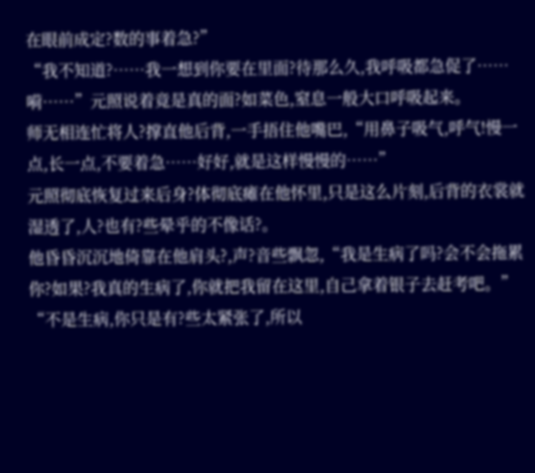在眼前成定?数的事着急?”
“我不知道?……我一想到你要在里面?待那么久,我呼吸都急促了……嗬……”元照说着竟是真的面?如菜色,窒息一般大口呼吸起来。
师无相连忙将人?撑直他后背,一手捂住他嘴巴,“用鼻子吸气,呼气!慢一点,长一点,不要着急……好好,就是这样慢慢的……”
元照彻底恢复过来后身?体彻底瘫在他怀里,只是这么片刻,后背的衣裳就湿透了,人?也有?些晕乎的不像话?。
他昏昏沉沉地倚靠在他肩头?,声?音些飘忽,“我是生病了吗?会不会拖累你?如果?我真的生病了,你就把我留在这里,自己拿着银子去赶考吧。”
“不是生病,你只是有?些太紧张了,所以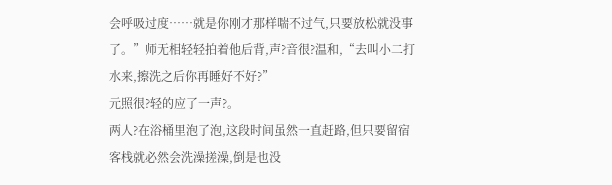会呼吸过度……就是你刚才那样喘不过气,只要放松就没事了。”师无相轻轻拍着他后背,声?音很?温和,“去叫小二打水来,擦洗之后你再睡好不好?”
元照很?轻的应了一声?。
两人?在浴桶里泡了泡,这段时间虽然一直赶路,但只要留宿客栈就必然会洗澡搓澡,倒是也没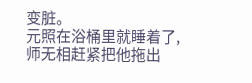变脏。
元照在浴桶里就睡着了,师无相赶紧把他拖出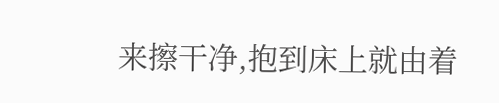来擦干净,抱到床上就由着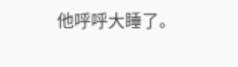他呼呼大睡了。